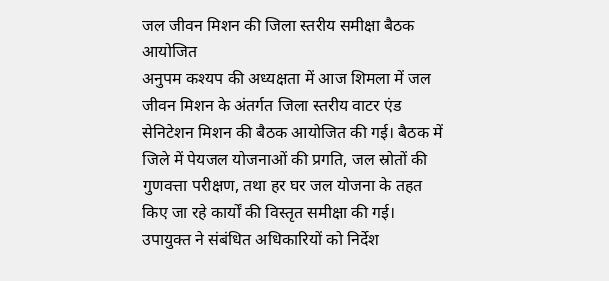जल जीवन मिशन की जिला स्तरीय समीक्षा बैठक आयोजित
अनुपम कश्यप की अध्यक्षता में आज शिमला में जल जीवन मिशन के अंतर्गत जिला स्तरीय वाटर एंड सेनिटेशन मिशन की बैठक आयोजित की गई। बैठक में जिले में पेयजल योजनाओं की प्रगति, जल स्रोतों की गुणवत्ता परीक्षण, तथा हर घर जल योजना के तहत किए जा रहे कार्यों की विस्तृत समीक्षा की गई। उपायुक्त ने संबंधित अधिकारियों को निर्देश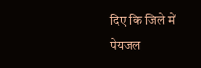दिए कि जिले में पेयजल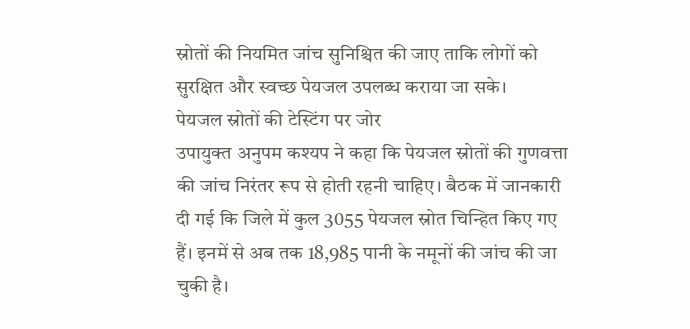स्रोतों की नियमित जांच सुनिश्चित की जाए ताकि लोगों को सुरक्षित और स्वच्छ पेयजल उपलब्ध कराया जा सके।
पेयजल स्रोतों की टेस्टिंग पर जोर
उपायुक्त अनुपम कश्यप ने कहा कि पेयजल स्रोतों की गुणवत्ता की जांच निरंतर रूप से होती रहनी चाहिए। बैठक में जानकारी दी गई कि जिले में कुल 3055 पेयजल स्रोत चिन्हित किए गए हैं। इनमें से अब तक 18,985 पानी के नमूनों की जांच की जा चुकी है।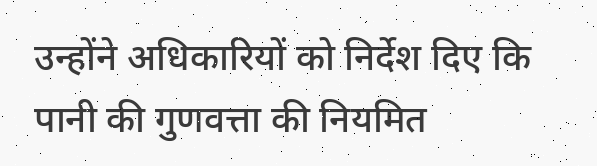उन्होंने अधिकारियों को निर्देश दिए कि पानी की गुणवत्ता की नियमित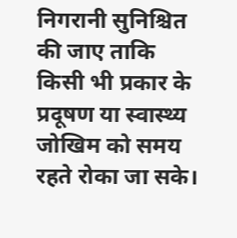निगरानी सुनिश्चित की जाए ताकि किसी भी प्रकार के प्रदूषण या स्वास्थ्य जोखिम को समय रहते रोका जा सके।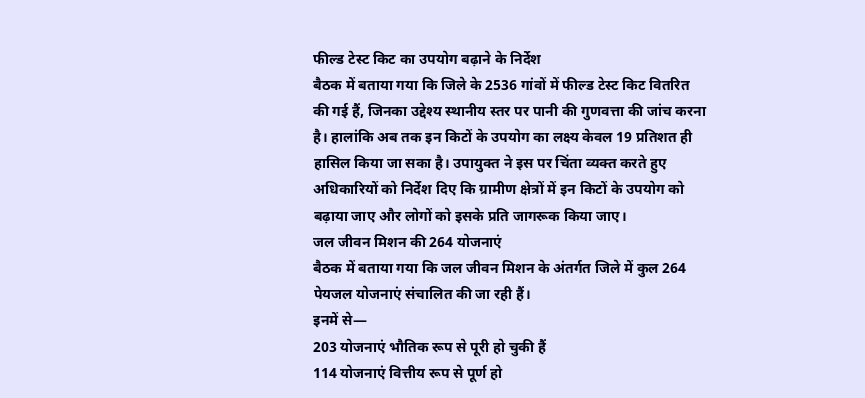फील्ड टेस्ट किट का उपयोग बढ़ाने के निर्देश
बैठक में बताया गया कि जिले के 2536 गांवों में फील्ड टेस्ट किट वितरित की गई हैं, जिनका उद्देश्य स्थानीय स्तर पर पानी की गुणवत्ता की जांच करना है। हालांकि अब तक इन किटों के उपयोग का लक्ष्य केवल 19 प्रतिशत ही हासिल किया जा सका है। उपायुक्त ने इस पर चिंता व्यक्त करते हुए अधिकारियों को निर्देश दिए कि ग्रामीण क्षेत्रों में इन किटों के उपयोग को बढ़ाया जाए और लोगों को इसके प्रति जागरूक किया जाए।
जल जीवन मिशन की 264 योजनाएं
बैठक में बताया गया कि जल जीवन मिशन के अंतर्गत जिले में कुल 264 पेयजल योजनाएं संचालित की जा रही हैं।
इनमें से—
203 योजनाएं भौतिक रूप से पूरी हो चुकी हैं
114 योजनाएं वित्तीय रूप से पूर्ण हो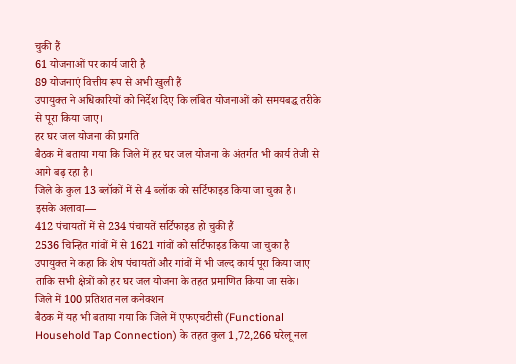चुकी हैं
61 योजनाओं पर कार्य जारी है
89 योजनाएं वित्तीय रूप से अभी खुली हैं
उपायुक्त ने अधिकारियों को निर्देश दिए कि लंबित योजनाओं को समयबद्ध तरीके से पूरा किया जाए।
हर घर जल योजना की प्रगति
बैठक में बताया गया कि जिले में हर घर जल योजना के अंतर्गत भी कार्य तेजी से आगे बढ़ रहा है।
जिले के कुल 13 ब्लॉकों में से 4 ब्लॉक को सर्टिफाइड किया जा चुका है।
इसके अलावा—
412 पंचायतों में से 234 पंचायतें सर्टिफाइड हो चुकी हैं
2536 चिन्हित गांवों में से 1621 गांवों को सर्टिफाइड किया जा चुका है
उपायुक्त ने कहा कि शेष पंचायतों और गांवों में भी जल्द कार्य पूरा किया जाए ताकि सभी क्षेत्रों को हर घर जल योजना के तहत प्रमाणित किया जा सके।
जिले में 100 प्रतिशत नल कनेक्शन
बैठक में यह भी बताया गया कि जिले में एफएचटीसी (Functional Household Tap Connection) के तहत कुल 1,72,266 घरेलू नल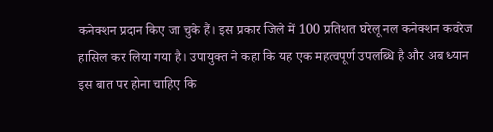कनेक्शन प्रदान किए जा चुके हैं। इस प्रकार जिले में 100 प्रतिशत घरेलू नल कनेक्शन कवरेज हासिल कर लिया गया है। उपायुक्त ने कहा कि यह एक महत्वपूर्ण उपलब्धि है और अब ध्यान इस बात पर होना चाहिए कि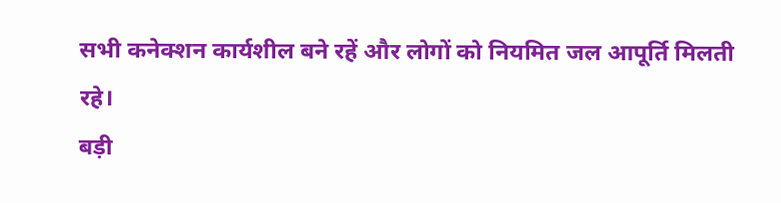सभी कनेक्शन कार्यशील बने रहें और लोगों को नियमित जल आपूर्ति मिलती रहे।
बड़ी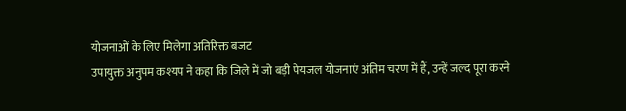योजनाओं के लिए मिलेगा अतिरिक्त बजट
उपायुक्त अनुपम कश्यप ने कहा कि जिले में जो बड़ी पेयजल योजनाएं अंतिम चरण में हैं, उन्हें जल्द पूरा करने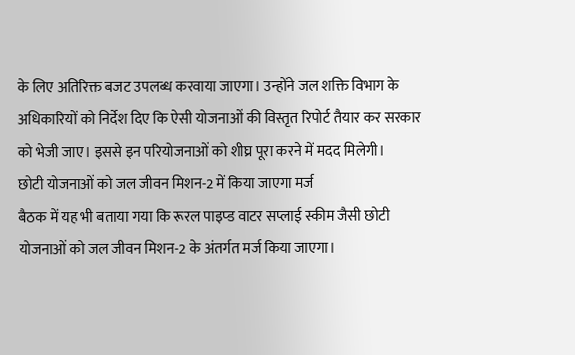के लिए अतिरिक्त बजट उपलब्ध करवाया जाएगा। उन्होंने जल शक्ति विभाग के अधिकारियों को निर्देश दिए कि ऐसी योजनाओं की विस्तृत रिपोर्ट तैयार कर सरकार को भेजी जाए। इससे इन परियोजनाओं को शीघ्र पूरा करने में मदद मिलेगी।
छोटी योजनाओं को जल जीवन मिशन-2 में किया जाएगा मर्ज
बैठक में यह भी बताया गया कि रूरल पाइप्ड वाटर सप्लाई स्कीम जैसी छोटी योजनाओं को जल जीवन मिशन-2 के अंतर्गत मर्ज किया जाएगा।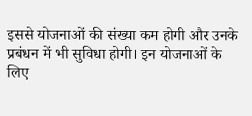इससे योजनाओं की संख्या कम होगी और उनके प्रबंधन में भी सुविधा होगी। इन योजनाओं के लिए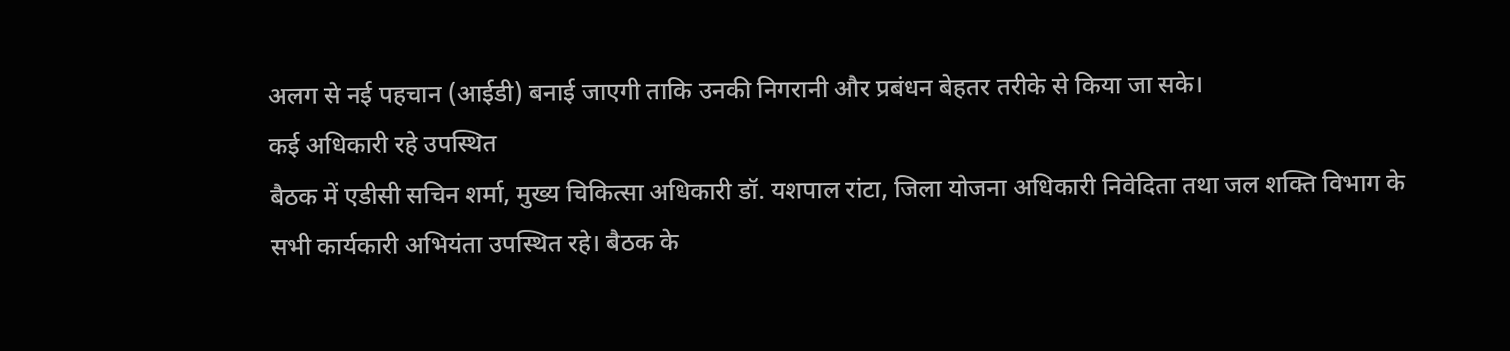अलग से नई पहचान (आईडी) बनाई जाएगी ताकि उनकी निगरानी और प्रबंधन बेहतर तरीके से किया जा सके।
कई अधिकारी रहे उपस्थित
बैठक में एडीसी सचिन शर्मा, मुख्य चिकित्सा अधिकारी डॉ. यशपाल रांटा, जिला योजना अधिकारी निवेदिता तथा जल शक्ति विभाग के सभी कार्यकारी अभियंता उपस्थित रहे। बैठक के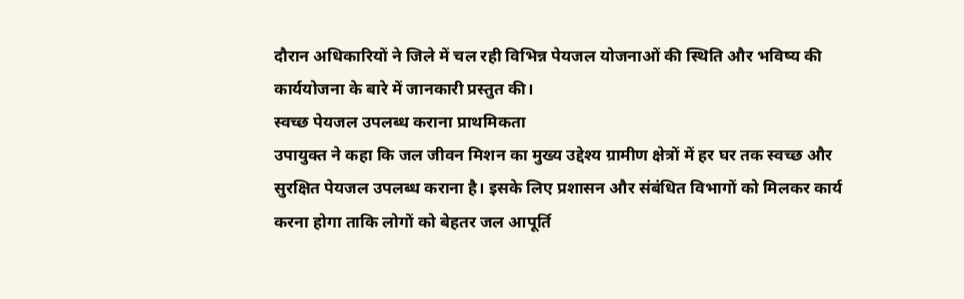दौरान अधिकारियों ने जिले में चल रही विभिन्न पेयजल योजनाओं की स्थिति और भविष्य की कार्ययोजना के बारे में जानकारी प्रस्तुत की।
स्वच्छ पेयजल उपलब्ध कराना प्राथमिकता
उपायुक्त ने कहा कि जल जीवन मिशन का मुख्य उद्देश्य ग्रामीण क्षेत्रों में हर घर तक स्वच्छ और सुरक्षित पेयजल उपलब्ध कराना है। इसके लिए प्रशासन और संबंधित विभागों को मिलकर कार्य करना होगा ताकि लोगों को बेहतर जल आपूर्ति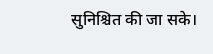सुनिश्चित की जा सके।